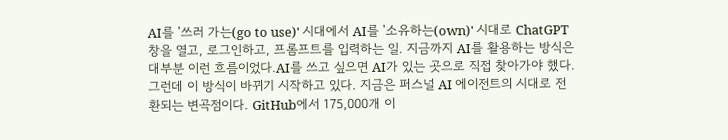AI를 '쓰러 가는(go to use)' 시대에서 AI를 '소유하는(own)' 시대로 ChatGPT 창을 열고, 로그인하고, 프롬프트를 입력하는 일. 지금까지 AI를 활용하는 방식은 대부분 이런 흐름이었다.AI를 쓰고 싶으면 AI가 있는 곳으로 직접 찾아가야 했다. 그런데 이 방식이 바뀌기 시작하고 있다. 지금은 퍼스널 AI 에이전트의 시대로 전환되는 변곡점이다. GitHub에서 175,000개 이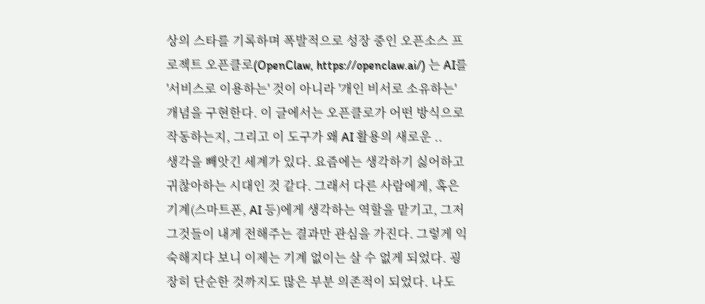상의 스타를 기록하며 폭발적으로 성장 중인 오픈소스 프로젝트 오픈클로(OpenClaw, https://openclaw.ai/) 는 AI를 '서비스로 이용하는' 것이 아니라 '개인 비서로 소유하는' 개념을 구현한다. 이 글에서는 오픈클로가 어떤 방식으로 작동하는지, 그리고 이 도구가 왜 AI 활용의 새로운 ..
생각을 빼앗긴 세계가 있다. 요즘에는 생각하기 싫어하고 귀찮아하는 시대인 것 같다. 그래서 다른 사람에게, 혹은 기계(스마트폰, AI 등)에게 생각하는 역할을 맡기고, 그저 그것들이 내게 전해주는 결과만 관심을 가진다. 그렇게 익숙해지다 보니 이제는 기계 없이는 살 수 없게 되었다. 굉장히 단순한 것까지도 많은 부분 의존적이 되었다. 나도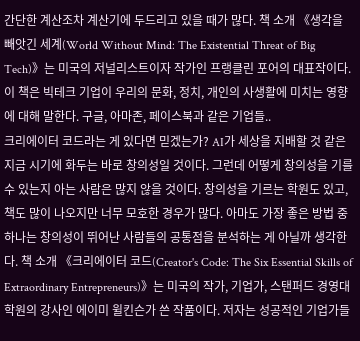간단한 계산조차 계산기에 두드리고 있을 때가 많다. 책 소개 《생각을 빼앗긴 세계(World Without Mind: The Existential Threat of Big Tech)》는 미국의 저널리스트이자 작가인 프랭클린 포어의 대표작이다. 이 책은 빅테크 기업이 우리의 문화, 정치, 개인의 사생활에 미치는 영향에 대해 말한다. 구글, 아마존, 페이스북과 같은 기업들..
크리에이터 코드라는 게 있다면 믿겠는가? AI가 세상을 지배할 것 같은 지금 시기에 화두는 바로 창의성일 것이다. 그런데 어떻게 창의성을 기를 수 있는지 아는 사람은 많지 않을 것이다. 창의성을 기르는 학원도 있고, 책도 많이 나오지만 너무 모호한 경우가 많다. 아마도 가장 좋은 방법 중 하나는 창의성이 뛰어난 사람들의 공통점을 분석하는 게 아닐까 생각한다. 책 소개 《크리에이터 코드(Creator's Code: The Six Essential Skills of Extraordinary Entrepreneurs)》는 미국의 작가, 기업가, 스탠퍼드 경영대학원의 강사인 에이미 윌킨슨가 쓴 작품이다. 저자는 성공적인 기업가들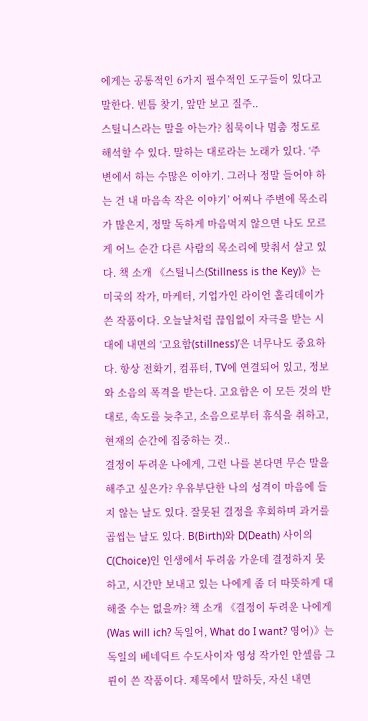에게는 공통적인 6가지 필수적인 도구들이 있다고 말한다. 빈틈 찾기, 앞만 보고 질주..
스틸니스라는 말을 아는가? 침묵이나 멈춤 정도로 해석할 수 있다. 말하는 대로라는 노래가 있다. ‘주변에서 하는 수많은 이야기. 그러나 정말 들어야 하는 건 내 마음속 작은 이야기’ 어찌나 주변에 목소리가 많은지, 정말 독하게 마음먹지 않으면 나도 모르게 어느 순간 다른 사람의 목소리에 맞춰서 살고 있다. 책 소개 《스틸니스(Stillness is the Key)》는 미국의 작가, 마케터, 기업가인 라이언 홀리데이가 쓴 작품이다. 오늘날처럼 끊임없이 자극을 받는 시대에 내면의 ‘고요함(stillness)’은 너무나도 중요하다. 항상 전화기, 컴퓨터, TV에 연결되어 있고, 정보와 소음의 폭격을 받는다. 고요함은 이 모든 것의 반대로, 속도를 늦추고, 소음으로부터 휴식을 취하고, 현재의 순간에 집중하는 것..
결정이 두려운 나에게, 그런 나를 본다면 무슨 말을 해주고 싶은가? 우유부단한 나의 성격이 마음에 들지 않는 날도 있다. 잘못된 결정을 후회하며 과거를 곱씹는 날도 있다. B(Birth)와 D(Death) 사이의 C(Choice)인 인생에서 두려움 가운데 결정하지 못하고, 시간만 보내고 있는 나에게 좀 더 따뜻하게 대해줄 수는 없을까? 책 소개 《결정이 두려운 나에게(Was will ich? 독일어, What do I want? 영어)》는 독일의 베네딕트 수도사이자 영성 작가인 안셀름 그륀이 쓴 작품이다. 제목에서 말하듯, 자신 내면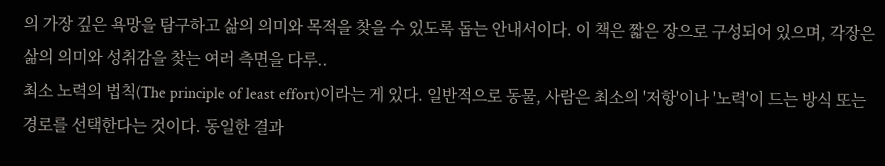의 가장 깊은 욕망을 탐구하고 삶의 의미와 목적을 찾을 수 있도록 돕는 안내서이다. 이 책은 짧은 장으로 구성되어 있으며, 각장은 삶의 의미와 성취감을 찾는 여러 측면을 다루..
최소 노력의 법칙(The principle of least effort)이라는 게 있다. 일반적으로 동물, 사람은 최소의 '저항'이나 '노력'이 드는 방식 또는 경로를 선택한다는 것이다. 동일한 결과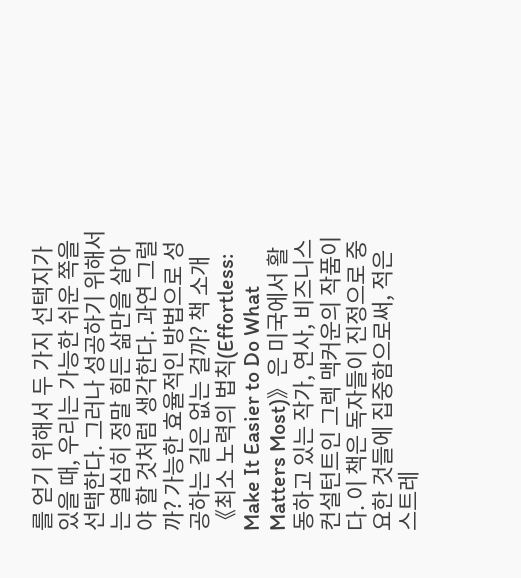를 얻기 위해서 두 가지 선택지가 있을 때, 우리는 가능한 쉬운 쪽을 선택한다. 그러나 성공하기 위해서는 열심히 정말 힘든 삶만을 살아야 할 것처럼 생각한다. 과연 그럴까? 가능한 효율적인 방법으로 성공하는 길은 없는 걸까? 책 소개 《최소 노력의 법칙(Effortless: Make It Easier to Do What Matters Most)》은 미국에서 활동하고 있는 작가, 연사, 비즈니스 컨설턴트인 그렉 맥커운의 작품이다. 이 책은 독자들이 진정으로 중요한 것들에 집중함으로써, 적은 스트레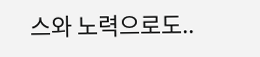스와 노력으로도..